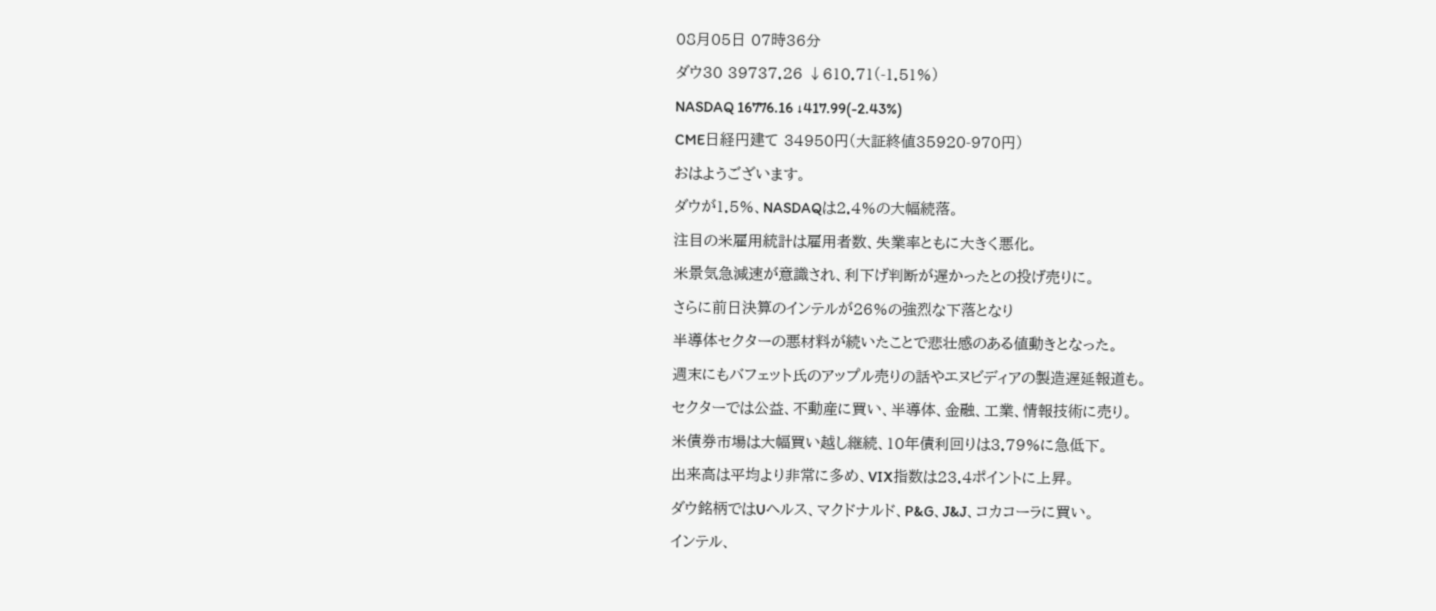08月05日 07時36分
ダウ30 39737.26 ↓610.71(-1.51%)
NASDAQ 16776.16 ↓417.99(-2.43%)
CME日経円建て 34950円(大証終値35920-970円)
おはようございます。
ダウが1.5%、NASDAQは2.4%の大幅続落。
注目の米雇用統計は雇用者数、失業率ともに大きく悪化。
米景気急減速が意識され、利下げ判断が遅かったとの投げ売りに。
さらに前日決算のインテルが26%の強烈な下落となり
半導体セクターの悪材料が続いたことで悲壮感のある値動きとなった。
週末にもバフェット氏のアップル売りの話やエヌビディアの製造遅延報道も。
セクターでは公益、不動産に買い、半導体、金融、工業、情報技術に売り。
米債券市場は大幅買い越し継続、10年債利回りは3.79%に急低下。
出来高は平均より非常に多め、VIX指数は23.4ポイントに上昇。
ダウ銘柄ではUヘルス、マクドナルド、P&G、J&J、コカコーラに買い。
インテル、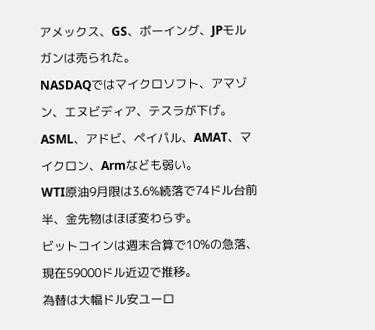アメックス、GS、ボーイング、JPモルガンは売られた。
NASDAQではマイクロソフト、アマゾン、エヌビディア、テスラが下げ。
ASML、アドビ、ペイパル、AMAT、マイクロン、Armなども弱い。
WTI原油9月限は3.6%続落で74ドル台前半、金先物はほぼ変わらず。
ビットコインは週末合算で10%の急落、現在59000ドル近辺で推移。
為替は大幅ドル安ユーロ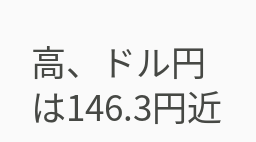高、ドル円は146.3円近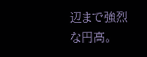辺まで強烈な円高。